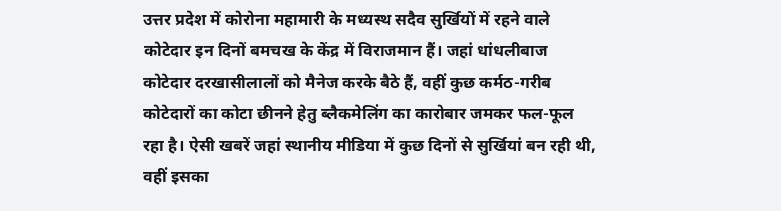उत्तर प्रदेश में कोरोना महामारी के मध्यस्थ सदैव सुर्खियों में रहने वाले कोटेदार इन दिनों बमचख के केंद्र में विराजमान हैं। जहां धांधलीबाज कोटेदार दरखासीलालों को मैनेज करके बैठे हैं, वहीं कुछ कर्मठ-गरीब कोटेदारों का कोटा छीनने हेतु ब्लैकमेलिंग का कारोबार जमकर फल-फूल रहा है। ऐसी खबरें जहां स्थानीय मीडिया में कुछ दिनों से सुर्खियां बन रही थी, वहीं इसका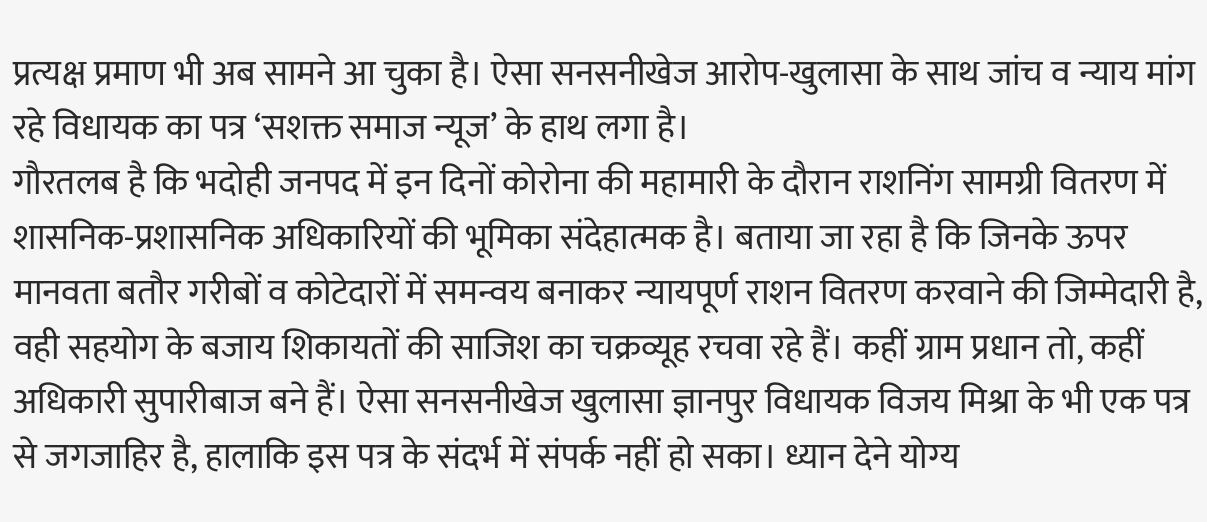प्रत्यक्ष प्रमाण भी अब सामने आ चुका है। ऐसा सनसनीखेज आरोप-खुलासा के साथ जांच व न्याय मांग रहे विधायक का पत्र ‘सशक्त समाज न्यूज’ के हाथ लगा है।
गौरतलब है कि भदोही जनपद में इन दिनों कोरोना की महामारी के दौरान राशनिंग सामग्री वितरण में शासनिक-प्रशासनिक अधिकारियों की भूमिका संदेहात्मक है। बताया जा रहा है कि जिनके ऊपर मानवता बतौर गरीबों व कोटेदारों में समन्वय बनाकर न्यायपूर्ण राशन वितरण करवाने की जिम्मेदारी है, वही सहयोग के बजाय शिकायतों की साजिश का चक्रव्यूह रचवा रहे हैं। कहीं ग्राम प्रधान तो, कहीं अधिकारी सुपारीबाज बने हैं। ऐसा सनसनीखेज खुलासा ज्ञानपुर विधायक विजय मिश्रा के भी एक पत्र से जगजाहिर है, हालाकि इस पत्र के संदर्भ में संपर्क नहीं हो सका। ध्यान देने योग्य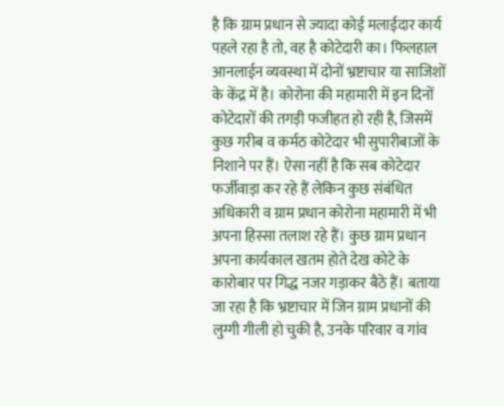है कि ग्राम प्रधान से ज्यादा कोई मलाईदार कार्य पहले रहा है तो, वह है कोटेदारी का। फिलहाल आनलाईन व्यवस्था में दोनों भ्रष्टाचार या साजिशों के केंद्र में है। कोरोना की महामारी में इन दिनों कोटेदारों की तगड़ी फजीहत हो रही है, जिसमें कुछ गरीब व कर्मठ कोटेदार भी सुपारीबाजों के निशाने पर हैं। ऐसा नहीं है कि सब कोटेदार फर्जीवाड़ा कर रहे हैं लेकिन कुछ संबंधित अधिकारी व ग्राम प्रधान कोरोना महामारी में भी अपना हिस्सा तलाश रहे हैं। कुछ ग्राम प्रधान अपना कार्यकाल खतम होते देख कोटे के कारोबार पर गिद्ध नजर गड़ाकर बैठे हैं। बताया जा रहा है कि भ्रष्टाचार में जिन ग्राम प्रधानों की लुग्गी गीली हो चुकी है, उनके परिवार व गांव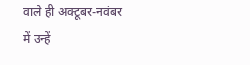वाले ही अक्टूबर-नवंबर में उन्हें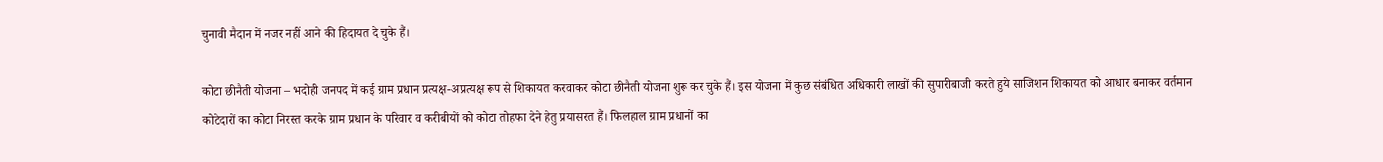चुनावी मैदान में नजर नहीं आने की हिदायत दे चुके हैं।

कोटा छीनैती योजना – भदोही जनपद में कई ग्राम प्रधान प्रत्यक्ष-अप्रत्यक्ष रूप से शिकायत करवाकर कोटा छीनैती योजना शुरू कर चुके हैं। इस योजना में कुछ संबंधित अधिकारी लाखों की सुपारीबाजी करते हुये साजिशन शिकायत को आधार बनाकर वर्तमान कोटेदारों का कोटा निरस्त करके ग्राम प्रधान के परिवार व करीबीयों को कोटा तोहफा देने हेतु प्रयासरत हैं। फिलहाल ग्राम प्रधानों का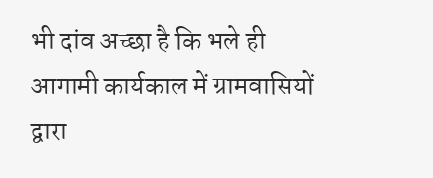भी दांव अच्छा है कि भले ही आगामी कार्यकाल में ग्रामवासियों द्वारा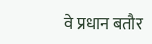वे प्रधान बतौर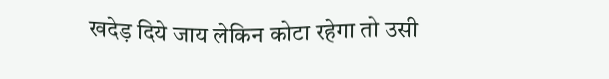खदेड़ दिये जाय लेकिन कोटा रहेगा तो उसी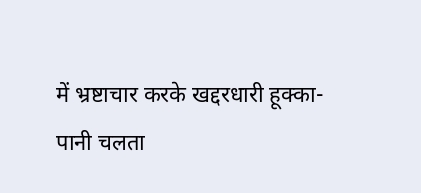में भ्रष्टाचार करके खद्दरधारी हूक्का-पानी चलता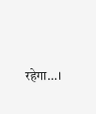रहेगा…।